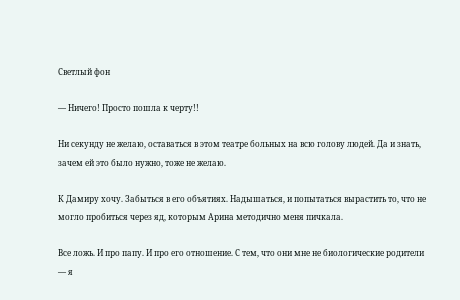Светлый фон

— Ничего! Просто пошла к черту!!

Ни секунду не желаю, оставаться в этом театре больных на всю голову людей. Да и знать, зачем ей это было нужно, тоже не желаю.

К Дамиру хочу. Забыться в его объятиях. Надышаться, и попытаться вырастить то, что не могло пробиться через яд, которым Арина методично меня пичкала.

Все ложь. И про папу. И про его отношение. С тем, что они мне не биологические родители — я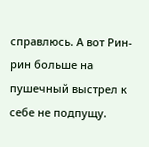справлюсь. А вот Рин-рин больше на пушечный выстрел к себе не подпущу.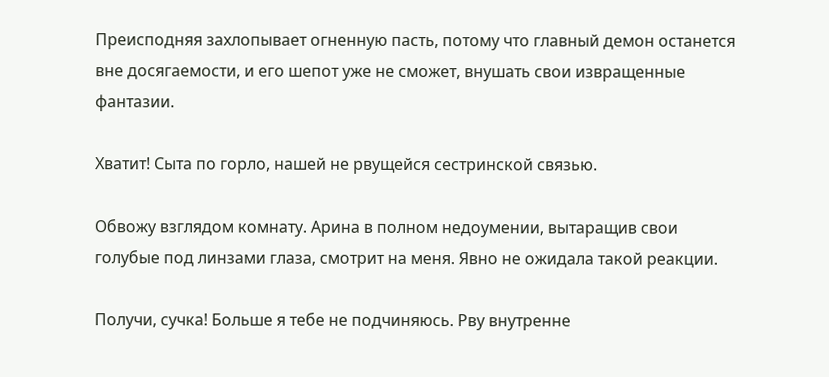Преисподняя захлопывает огненную пасть, потому что главный демон останется вне досягаемости, и его шепот уже не сможет, внушать свои извращенные фантазии.

Хватит! Сыта по горло, нашей не рвущейся сестринской связью.

Обвожу взглядом комнату. Арина в полном недоумении, вытаращив свои голубые под линзами глаза, смотрит на меня. Явно не ожидала такой реакции.

Получи, сучка! Больше я тебе не подчиняюсь. Рву внутренне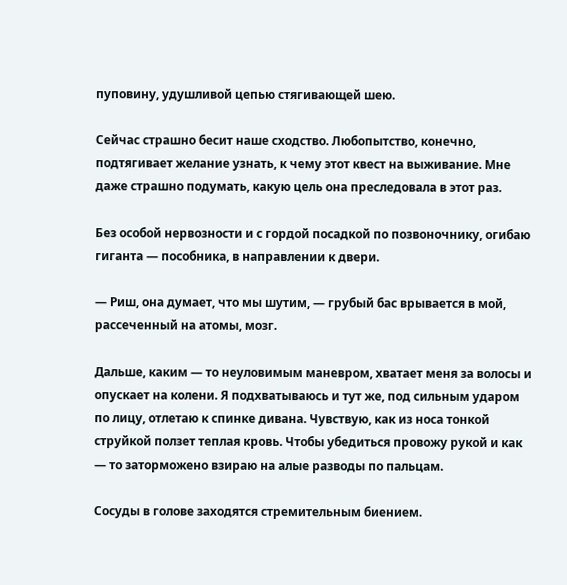пуповину, удушливой цепью стягивающей шею.

Сейчас страшно бесит наше сходство. Любопытство, конечно, подтягивает желание узнать, к чему этот квест на выживание. Мне даже страшно подумать, какую цель она преследовала в этот раз.

Без особой нервозности и с гордой посадкой по позвоночнику, огибаю гиганта — пособника, в направлении к двери.

— Риш, она думает, что мы шутим, — грубый бас врывается в мой, рассеченный на атомы, мозг.

Дальше, каким — то неуловимым маневром, хватает меня за волосы и опускает на колени. Я подхватываюсь и тут же, под сильным ударом по лицу, отлетаю к спинке дивана. Чувствую, как из носа тонкой струйкой ползет теплая кровь. Чтобы убедиться провожу рукой и как — то заторможено взираю на алые разводы по пальцам.

Сосуды в голове заходятся стремительным биением.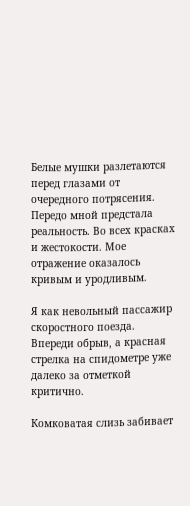Белые мушки разлетаются перед глазами от очередного потрясения. Передо мной предстала реальность. Во всех красках и жестокости. Мое отражение оказалось кривым и уродливым.

Я как невольный пассажир скоростного поезда. Впереди обрыв, а красная стрелка на спидометре уже далеко за отметкой критично.

Комковатая слизь забивает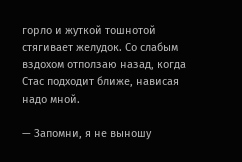горло и жуткой тошнотой стягивает желудок. Со слабым вздохом отползаю назад, когда Стас подходит ближе, нависая надо мной.

— Запомни, я не выношу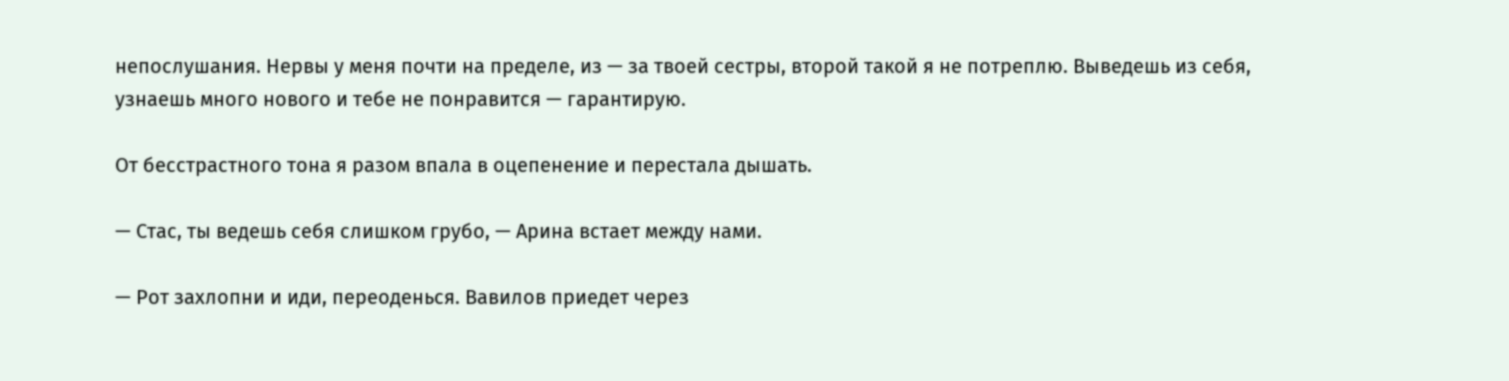непослушания. Нервы у меня почти на пределе, из — за твоей сестры, второй такой я не потреплю. Выведешь из себя, узнаешь много нового и тебе не понравится — гарантирую.

От бесстрастного тона я разом впала в оцепенение и перестала дышать.

— Стас, ты ведешь себя слишком грубо, — Арина встает между нами.

— Рот захлопни и иди, переоденься. Вавилов приедет через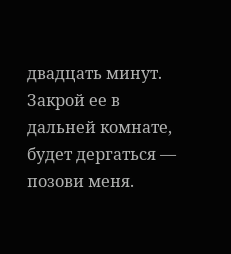двадцать минут. Закрой ее в дальней комнате, будет дергаться — позови меня.